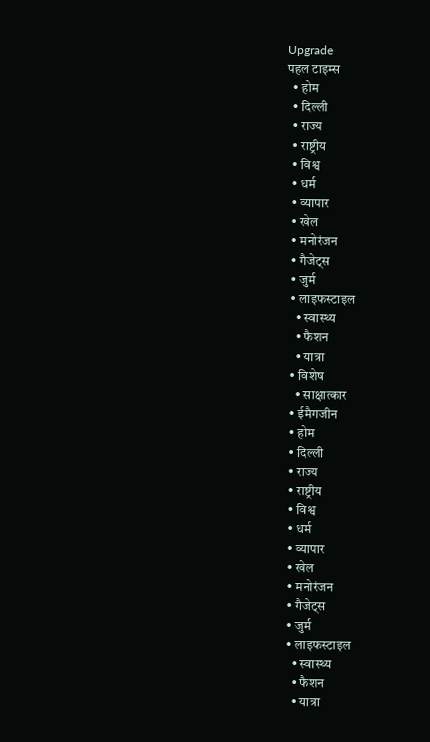Upgrade
पहल टाइम्स
  • होम
  • दिल्ली
  • राज्य
  • राष्ट्रीय
  • विश्व
  • धर्म
  • व्यापार
  • खेल
  • मनोरंजन
  • गैजेट्स
  • जुर्म
  • लाइफस्टाइल
    • स्वास्थ्य
    • फैशन
    • यात्रा
  • विशेष
    • साक्षात्कार
  • ईमैगजीन
  • होम
  • दिल्ली
  • राज्य
  • राष्ट्रीय
  • विश्व
  • धर्म
  • व्यापार
  • खेल
  • मनोरंजन
  • गैजेट्स
  • जुर्म
  • लाइफस्टाइल
    • स्वास्थ्य
    • फैशन
    • यात्रा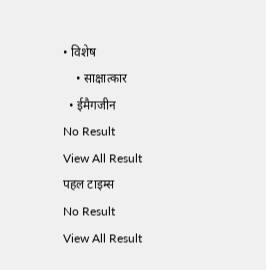• विशेष
    • साक्षात्कार
  • ईमैगजीन
No Result
View All Result
पहल टाइम्स
No Result
View All Result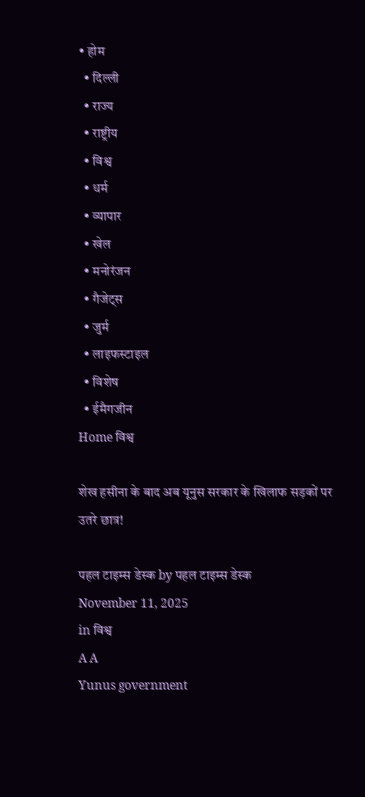• होम
  • दिल्ली
  • राज्य
  • राष्ट्रीय
  • विश्व
  • धर्म
  • व्यापार
  • खेल
  • मनोरंजन
  • गैजेट्स
  • जुर्म
  • लाइफस्टाइल
  • विशेष
  • ईमैगजीन
Home विश्व

शेख हसीना के बाद अब यूनुस सरकार के खिलाफ सड़कों पर उतरे छात्र!

पहल टाइम्स डेस्क by पहल टाइम्स डेस्क
November 11, 2025
in विश्व
A A
Yunus government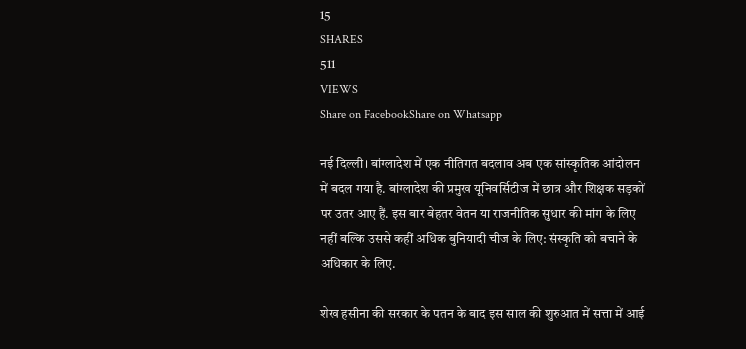15
SHARES
511
VIEWS
Share on FacebookShare on Whatsapp

नई दिल्ली। बांग्लादेश में एक नीतिगत बदलाव अब एक सांस्कृतिक आंदोलन में बदल गया है. बांग्लादेश की प्रमुख यूनिवर्सिटीज में छात्र और शिक्षक सड़कों पर उतर आए हैं. इस बार बेहतर वेतन या राजनीतिक सुधार की मांग के लिए नहीं बल्कि उससे कहीं अधिक बुनियादी चीज के लिए: संस्कृति को बचाने के अधिकार के लिए.

शेख हसीना की सरकार के पतन के बाद इस साल की शुरुआत में सत्ता में आई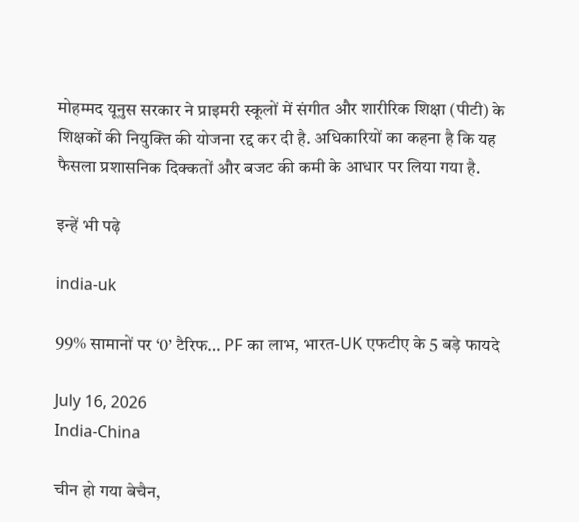मोहम्मद यूनुस सरकार ने प्राइमरी स्कूलों में संगीत और शारीरिक शिक्षा (पीटी) के शिक्षकों की नियुक्ति की योजना रद्द कर दी है. अधिकारियों का कहना है कि यह फैसला प्रशासनिक दिक्कतों और बजट की कमी के आधार पर लिया गया है.

इन्हें भी पढ़े

india-uk

99% सामानों पर ‘0’ टैरिफ… PF का लाभ, भारत-UK एफटीए के 5 बड़े फायदे

July 16, 2026
India-China

चीन हो गया बेचैन,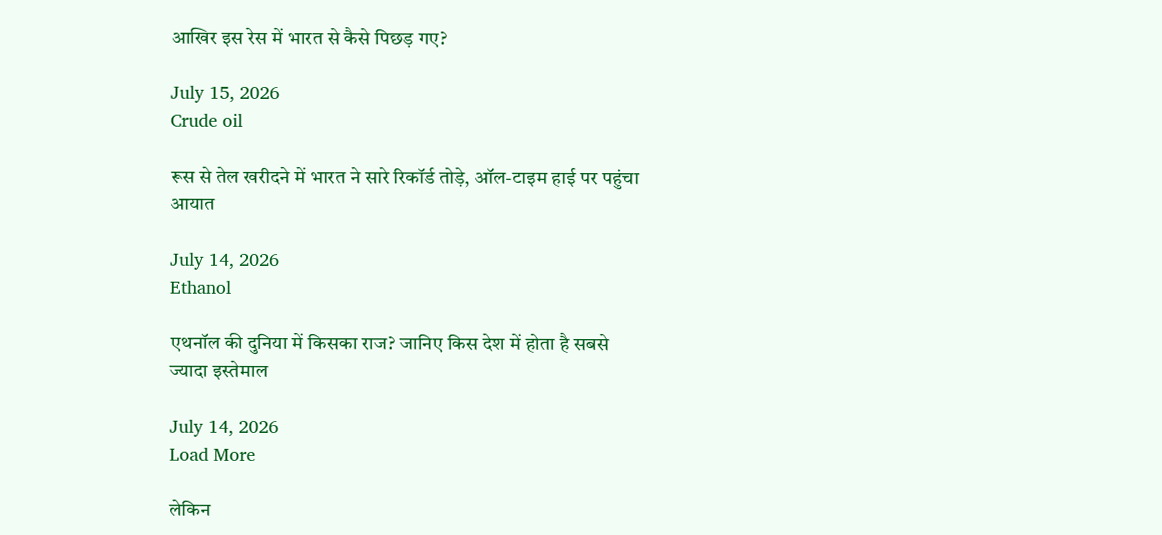आखिर इस रेस में भारत से कैसे पिछड़ गए?

July 15, 2026
Crude oil

रूस से तेल खरीदने में भारत ने सारे रिकॉर्ड तोड़े, ऑल-टाइम हाई पर पहुंचा आयात

July 14, 2026
Ethanol

एथनॉल की दुनिया में किसका राज? जानिए किस देश में होता है सबसे ज्यादा इस्तेमाल

July 14, 2026
Load More

लेकिन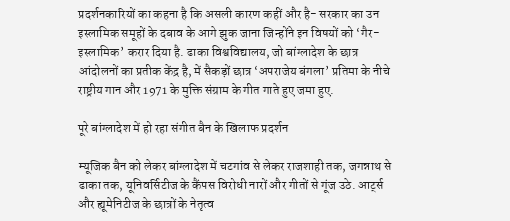प्रदर्शनकारियों का कहना है कि असली कारण कहीं और है- सरकार का उन इस्लामिक समूहों के दबाव के आगे झुक जाना जिन्होंने इन विषयों को ‘गैर-इस्लामिक’ करार दिया है. ढाका विश्वविद्यालय, जो बांग्लादेश के छात्र आंदोलनों का प्रतीक केंद्र है, में सैकड़ों छात्र ‘अपराजेय बंगला’ प्रतिमा के नीचे राष्ट्रीय गान और 1971 के मुक्ति संग्राम के गीत गाते हुए जमा हुए.

पूरे बांग्लादेश में हो रहा संगीत बैन के खिलाफ प्रदर्शन

म्यूजिक बैन को लेकर बांग्लादेश में चटगांव से लेकर राजशाही तक, जगन्नाथ से ढाका तक, यूनिवर्सिटीज के कैंपस विरोधी नारों और गीतों से गूंज उठे. आर्ट्स और ह्यूमेनिटीज के छात्रों के नेतृत्व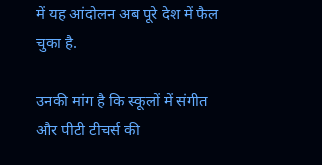में यह आंदोलन अब पूरे देश में फैल चुका है.

उनकी मांग है कि स्कूलों में संगीत और पीटी टीचर्स की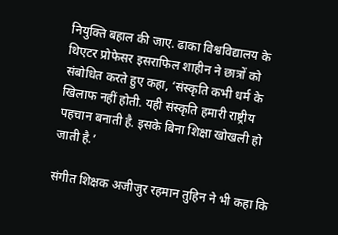नियुक्ति बहाल की जाए. ढाका विश्वविद्यालय के थिएटर प्रोफेसर इसराफिल शाहीन ने छात्रों को संबोधित करते हुए कहा, ‘संस्कृति कभी धर्म के खिलाफ नहीं होती. यही संस्कृति हमारी राष्ट्रीय पहचान बनाती है. इसके बिना शिक्षा खोखली हो जाती है.’

संगीत शिक्षक अजीजुर रहमान तुहिन ने भी कहा कि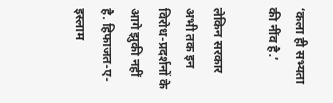‘कला ही सभ्यता की नींव है.’

लेकिन सरकार अभी तक इन विरोध-प्रदर्शनों के आगे झुकी नहीं है. हिफाजत-ए-इस्लाम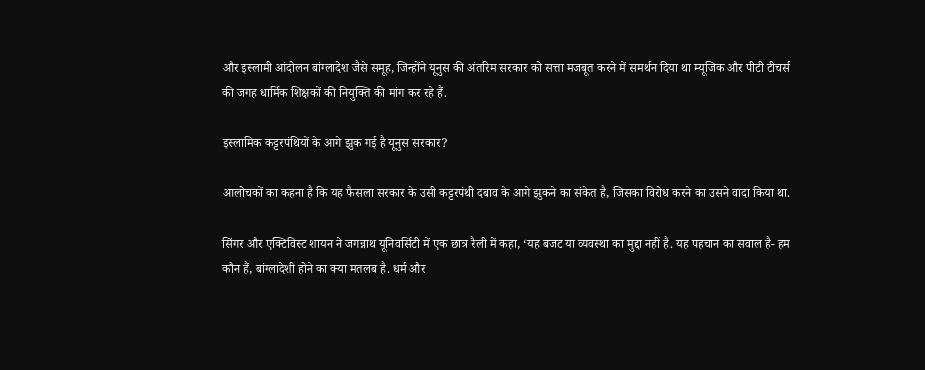और इस्लामी आंदोलन बांग्लादेश जैसे समूह, जिन्होंने यूनुस की अंतरिम सरकार को सत्ता मजबूत करने में समर्थन दिया था म्यूजिक और पीटी टीचर्स की जगह धार्मिक शिक्षकों की नियुक्ति की मांग कर रहे हैं.

इस्लामिक कट्टरपंथियों के आगे झुक गई है यूनुस सरकार?

आलोचकों का कहना है कि यह फैसला सरकार के उसी कट्टरपंथी दबाव के आगे झुकने का संकेत है, जिसका विरोध करने का उसने वादा किया था.

सिंगर और एक्टिविस्ट शायन ने जगन्नाथ यूनिवर्सिटी में एक छात्र रैली में कहा, ‘यह बजट या व्यवस्था का मुद्दा नहीं है. यह पहचान का सवाल है- हम कौन हैं, बांग्लादेशी होने का क्या मतलब है. धर्म और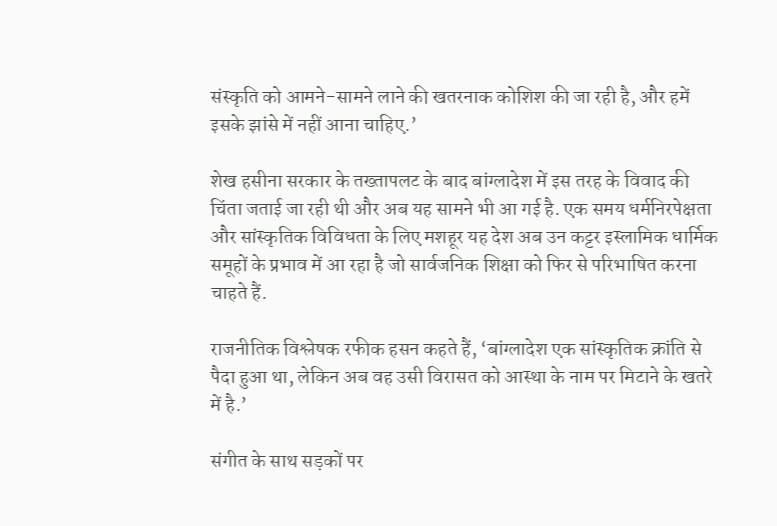संस्कृति को आमने-सामने लाने की खतरनाक कोशिश की जा रही है, और हमें इसके झांसे में नहीं आना चाहिए.’

शेख हसीना सरकार के तख्तापलट के बाद बांग्लादेश में इस तरह के विवाद की चिंता जताई जा रही थी और अब यह सामने भी आ गई है. एक समय धर्मनिरपेक्षता और सांस्कृतिक विविधता के लिए मशहूर यह देश अब उन कट्टर इस्लामिक धार्मिक समूहों के प्रभाव में आ रहा है जो सार्वजनिक शिक्षा को फिर से परिभाषित करना चाहते हैं.

राजनीतिक विश्लेषक रफीक हसन कहते हैं, ‘बांग्लादेश एक सांस्कृतिक क्रांति से पैदा हुआ था, लेकिन अब वह उसी विरासत को आस्था के नाम पर मिटाने के खतरे में है.’

संगीत के साथ सड़कों पर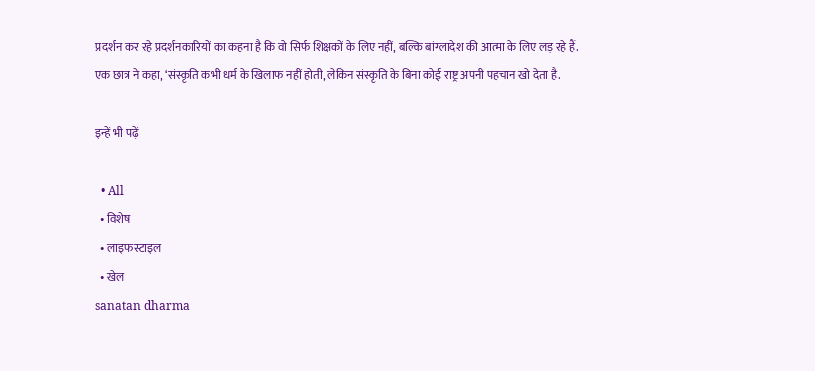प्रदर्शन कर रहे प्रदर्शनकारियों का कहना है कि वो सिर्फ शिक्षकों के लिए नहीं, बल्कि बांग्लादेश की आत्मा के लिए लड़ रहे हैं. एक छात्र ने कहा, ‘संस्कृति कभी धर्म के खिलाफ नहीं होती, लेकिन संस्कृति के बिना कोई राष्ट्र अपनी पहचान खो देता है.

इन्हें भी पढ़ें

  • All
  • विशेष
  • लाइफस्टाइल
  • खेल
sanatan dharma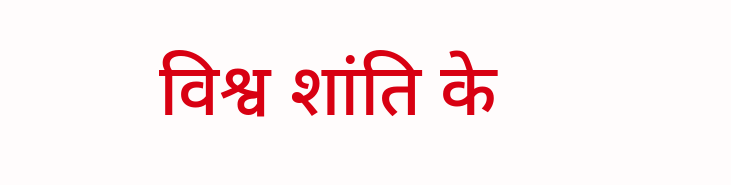विश्व शांति के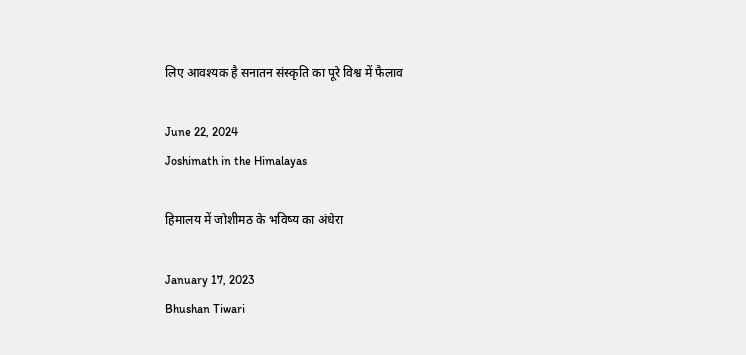लिए आवश्यक है सनातन संस्कृति का पूरे विश्व में फैलाव

June 22, 2024
Joshimath in the Himalayas

हिमालय में जोशीमठ के भविष्य का अंधेरा

January 17, 2023
Bhushan Tiwari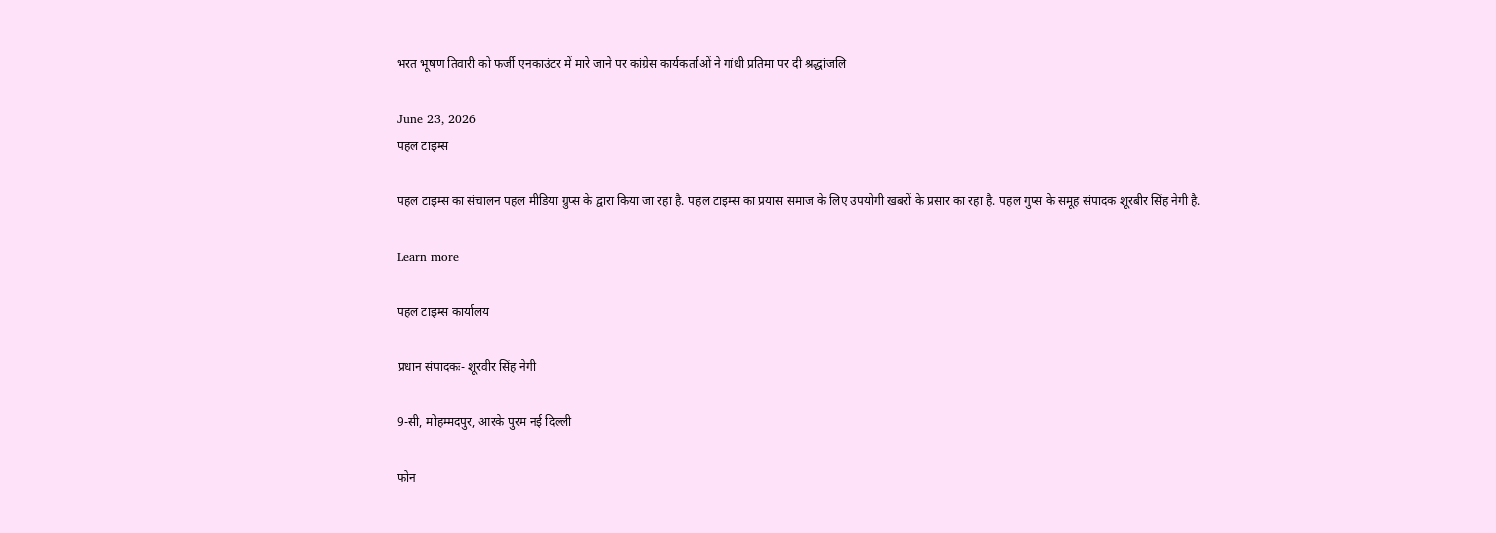भरत भूषण तिवारी को फर्जी एनकाउंटर में मारे जाने पर कांग्रेस कार्यकर्ताओं ने गांधी प्रतिमा पर दी श्रद्धांजलि

June 23, 2026
पहल टाइम्स

पहल टाइम्स का संचालन पहल मीडिया ग्रुप्स के द्वारा किया जा रहा है. पहल टाइम्स का प्रयास समाज के लिए उपयोगी खबरों के प्रसार का रहा है. पहल गुप्स के समूह संपादक शूरबीर सिंह नेगी है.

Learn more

पहल टाइम्स कार्यालय

प्रधान संपादकः- शूरवीर सिंह नेगी

9-सी, मोहम्मदपुर, आरके पुरम नई दिल्ली

फोन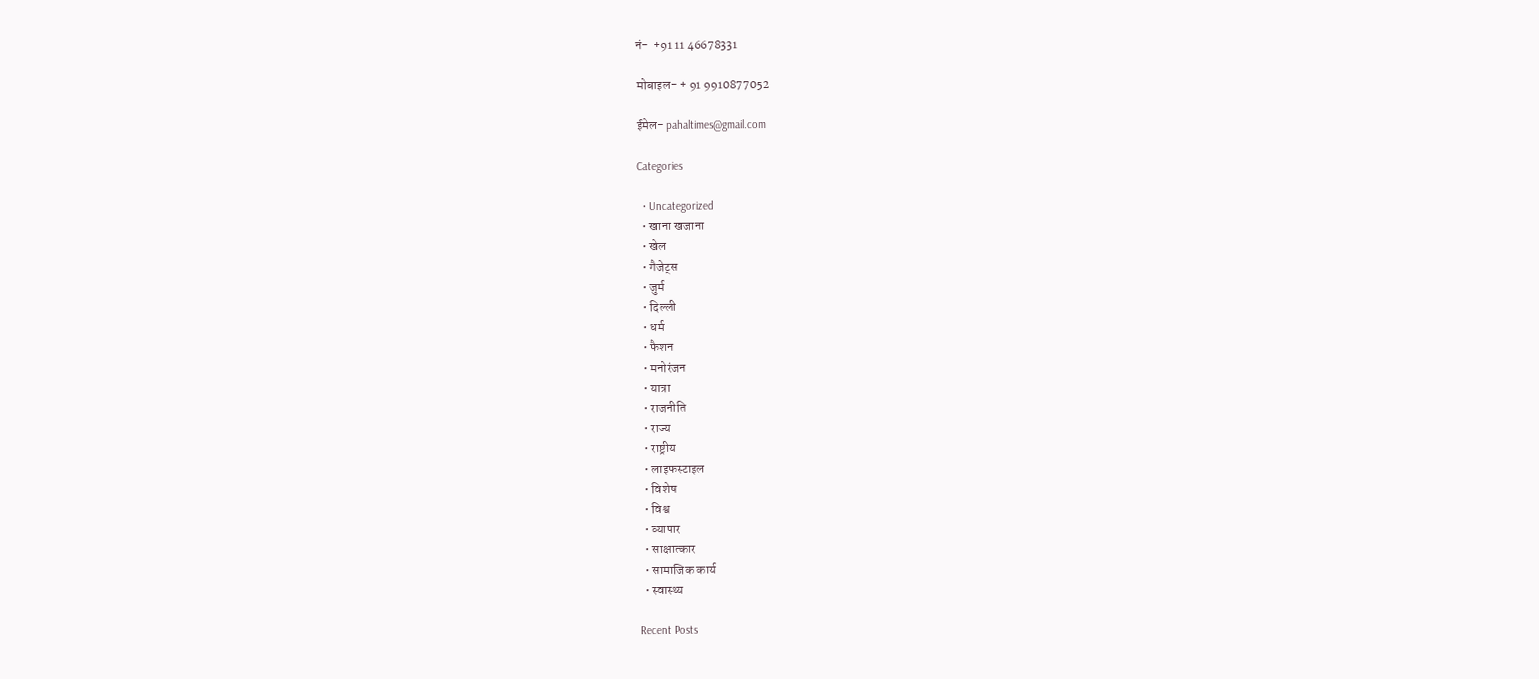नं-  +91 11 46678331

मोबाइल- + 91 9910877052

ईमेल- pahaltimes@gmail.com

Categories

  • Uncategorized
  • खाना खजाना
  • खेल
  • गैजेट्स
  • जुर्म
  • दिल्ली
  • धर्म
  • फैशन
  • मनोरंजन
  • यात्रा
  • राजनीति
  • राज्य
  • राष्ट्रीय
  • लाइफस्टाइल
  • विशेष
  • विश्व
  • व्यापार
  • साक्षात्कार
  • सामाजिक कार्य
  • स्वास्थ्य

Recent Posts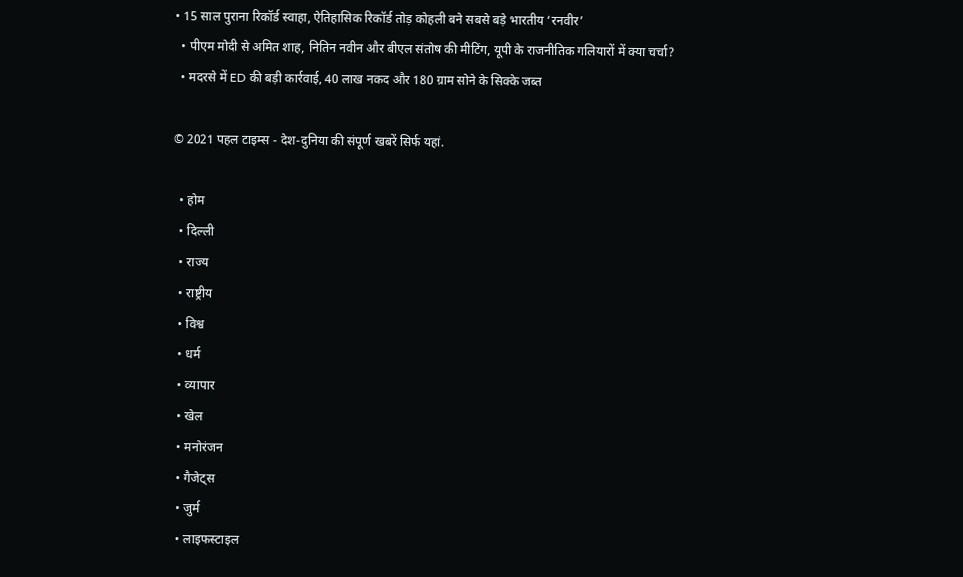• 15 साल पुराना रिकॉर्ड स्वाहा, ऐतिहासिक रिकॉर्ड तोड़ कोहली बने सबसे बड़े भारतीय ‘रनवीर’
  • पीएम मोदी से अमित शाह, नितिन नवीन और बीएल संतोष की मीटिंग, यूपी के राजनीतिक गलियारों में क्या चर्चा?
  • मदरसे में ED की बड़ी कार्रवाई, 40 लाख नकद और 180 ग्राम सोने के सिक्के जब्त

© 2021 पहल टाइम्स - देश-दुनिया की संपूर्ण खबरें सिर्फ यहां.

  • होम
  • दिल्ली
  • राज्य
  • राष्ट्रीय
  • विश्व
  • धर्म
  • व्यापार
  • खेल
  • मनोरंजन
  • गैजेट्स
  • जुर्म
  • लाइफस्टाइल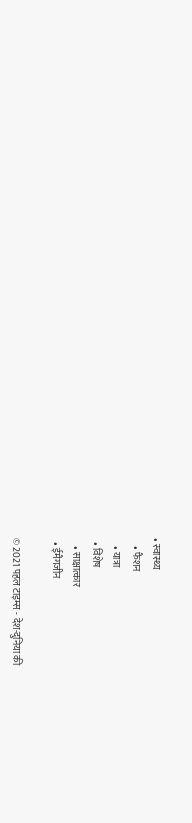• स्वास्थ्य
    • फैशन
    • यात्रा
  • विशेष
    • साक्षात्कार
  • ईमैगजीन

© 2021 पहल टाइम्स - देश-दुनिया की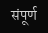संपूर्ण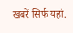खबरें सिर्फ यहां.